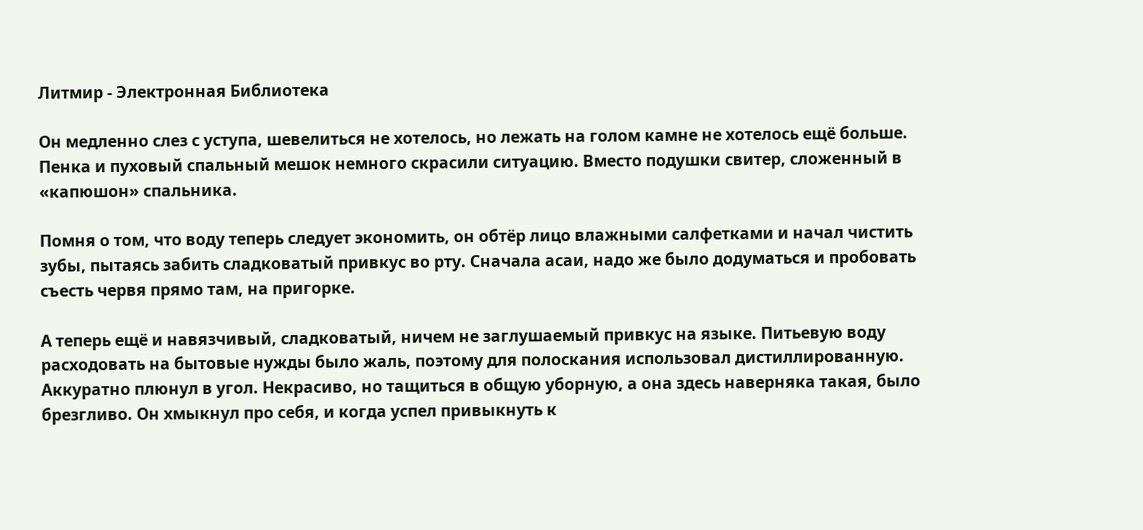Литмир - Электронная Библиотека

Он медленно слез с уступа, шевелиться не хотелось, но лежать на голом камне не хотелось ещё больше. Пенка и пуховый спальный мешок немного скрасили ситуацию. Вместо подушки свитер, сложенный в «капюшон» спальника.

Помня о том, что воду теперь следует экономить, он обтёр лицо влажными салфетками и начал чистить зубы, пытаясь забить сладковатый привкус во рту. Сначала асаи, надо же было додуматься и пробовать съесть червя прямо там, на пригорке.

А теперь ещё и навязчивый, сладковатый, ничем не заглушаемый привкус на языке. Питьевую воду расходовать на бытовые нужды было жаль, поэтому для полоскания использовал дистиллированную. Аккуратно плюнул в угол. Некрасиво, но тащиться в общую уборную, а она здесь наверняка такая, было брезгливо. Он хмыкнул про себя, и когда успел привыкнуть к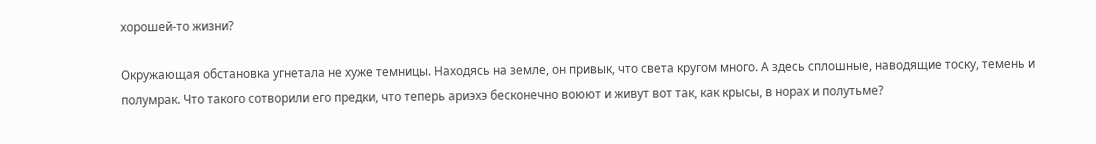хорошей-то жизни?

Окружающая обстановка угнетала не хуже темницы. Находясь на земле, он привык, что света кругом много. А здесь сплошные, наводящие тоску, темень и полумрак. Что такого сотворили его предки, что теперь ариэхэ бесконечно воюют и живут вот так, как крысы, в норах и полутьме?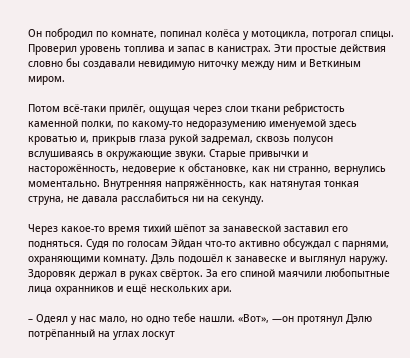Он побродил по комнате, попинал колёса у мотоцикла, потрогал спицы. Проверил уровень топлива и запас в канистрах. Эти простые действия словно бы создавали невидимую ниточку между ним и Веткиным миром.

Потом всё-таки прилёг, ощущая через слои ткани ребристость каменной полки, по какому-то недоразумению именуемой здесь кроватью и, прикрыв глаза рукой задремал, сквозь полусон вслушиваясь в окружающие звуки. Старые привычки и насторожённость, недоверие к обстановке, как ни странно, вернулись моментально. Внутренняя напряжённость, как натянутая тонкая струна, не давала расслабиться ни на секунду.

Через какое-то время тихий шёпот за занавеской заставил его подняться. Судя по голосам Эйдан что-то активно обсуждал с парнями, охраняющими комнату. Дэль подошёл к занавеске и выглянул наружу. Здоровяк держал в руках свёрток. За его спиной маячили любопытные лица охранников и ещё нескольких ари.

– Одеял у нас мало, но одно тебе нашли. «Вот», —он протянул Дэлю потрёпанный на углах лоскут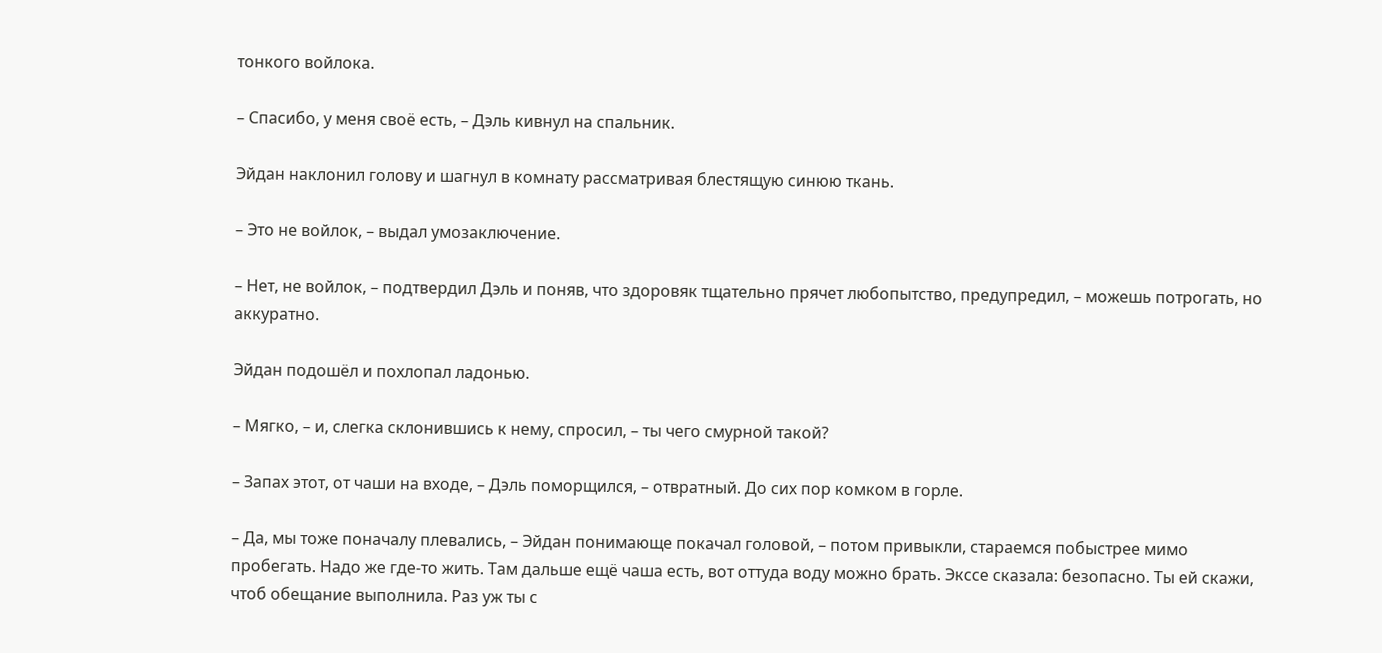тонкого войлока.

– Спасибо, у меня своё есть, – Дэль кивнул на спальник.

Эйдан наклонил голову и шагнул в комнату рассматривая блестящую синюю ткань.

– Это не войлок, – выдал умозаключение.

– Нет, не войлок, – подтвердил Дэль и поняв, что здоровяк тщательно прячет любопытство, предупредил, – можешь потрогать, но аккуратно.

Эйдан подошёл и похлопал ладонью.

– Мягко, – и, слегка склонившись к нему, спросил, – ты чего смурной такой?

– Запах этот, от чаши на входе, – Дэль поморщился, – отвратный. До сих пор комком в горле.

– Да, мы тоже поначалу плевались, – Эйдан понимающе покачал головой, – потом привыкли, стараемся побыстрее мимо пробегать. Надо же где-то жить. Там дальше ещё чаша есть, вот оттуда воду можно брать. Экссе сказала: безопасно. Ты ей скажи, чтоб обещание выполнила. Раз уж ты с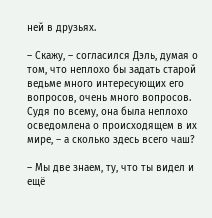ней в друзьях.

– Скажу, – согласился Дэль, думая о том, что неплохо бы задать старой ведьме много интересующих его вопросов, очень много вопросов. Судя по всему, она была неплохо осведомлена о происходящем в их мире, – а сколько здесь всего чаш?

– Мы две знаем, ту, что ты видел и ещё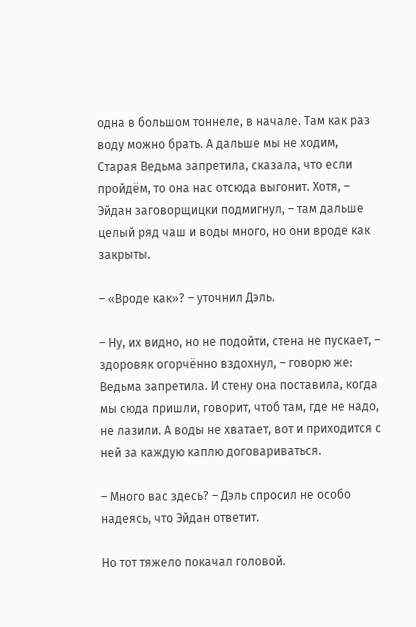одна в большом тоннеле, в начале. Там как раз воду можно брать. А дальше мы не ходим, Старая Ведьма запретила, сказала, что если пройдём, то она нас отсюда выгонит. Хотя, – Эйдан заговорщицки подмигнул, – там дальше целый ряд чаш и воды много, но они вроде как закрыты.

– «Вроде как»? – уточнил Дэль.

– Ну, их видно, но не подойти, стена не пускает, – здоровяк огорчённо вздохнул, – говорю же: Ведьма запретила. И стену она поставила, когда мы сюда пришли, говорит, чтоб там, где не надо, не лазили. А воды не хватает, вот и приходится с ней за каждую каплю договариваться.

– Много вас здесь? – Дэль спросил не особо надеясь, что Эйдан ответит.

Но тот тяжело покачал головой.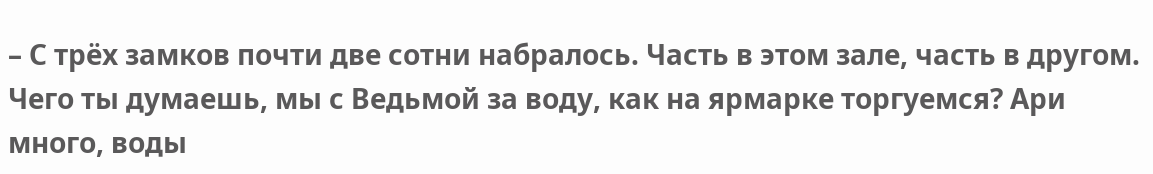– С трёх замков почти две сотни набралось. Часть в этом зале, часть в другом. Чего ты думаешь, мы с Ведьмой за воду, как на ярмарке торгуемся? Ари много, воды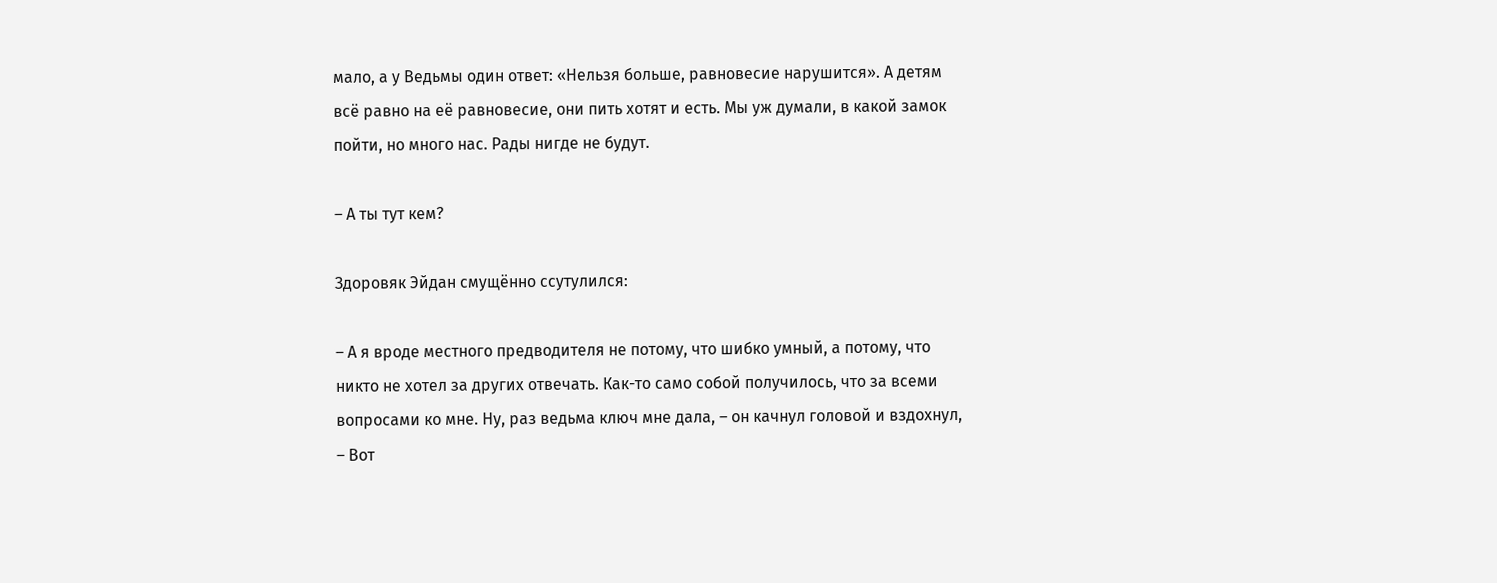мало, а у Ведьмы один ответ: «Нельзя больше, равновесие нарушится». А детям всё равно на её равновесие, они пить хотят и есть. Мы уж думали, в какой замок пойти, но много нас. Рады нигде не будут.

– А ты тут кем?

Здоровяк Эйдан смущённо ссутулился:

– А я вроде местного предводителя не потому, что шибко умный, а потому, что никто не хотел за других отвечать. Как-то само собой получилось, что за всеми вопросами ко мне. Ну, раз ведьма ключ мне дала, – он качнул головой и вздохнул, – Вот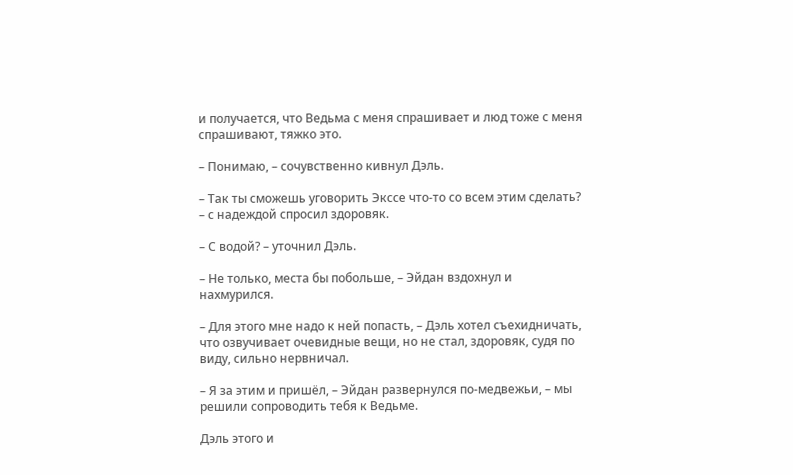и получается, что Ведьма с меня спрашивает и люд тоже с меня спрашивают, тяжко это.

– Понимаю, – сочувственно кивнул Дэль.

– Так ты сможешь уговорить Экссе что-то со всем этим сделать? – с надеждой спросил здоровяк.

– С водой? – уточнил Дэль.

– Не только, места бы побольше, – Эйдан вздохнул и нахмурился.

– Для этого мне надо к ней попасть, – Дэль хотел съехидничать, что озвучивает очевидные вещи, но не стал, здоровяк, судя по виду, сильно нервничал.

– Я за этим и пришёл, – Эйдан развернулся по-медвежьи, – мы решили сопроводить тебя к Ведьме.

Дэль этого и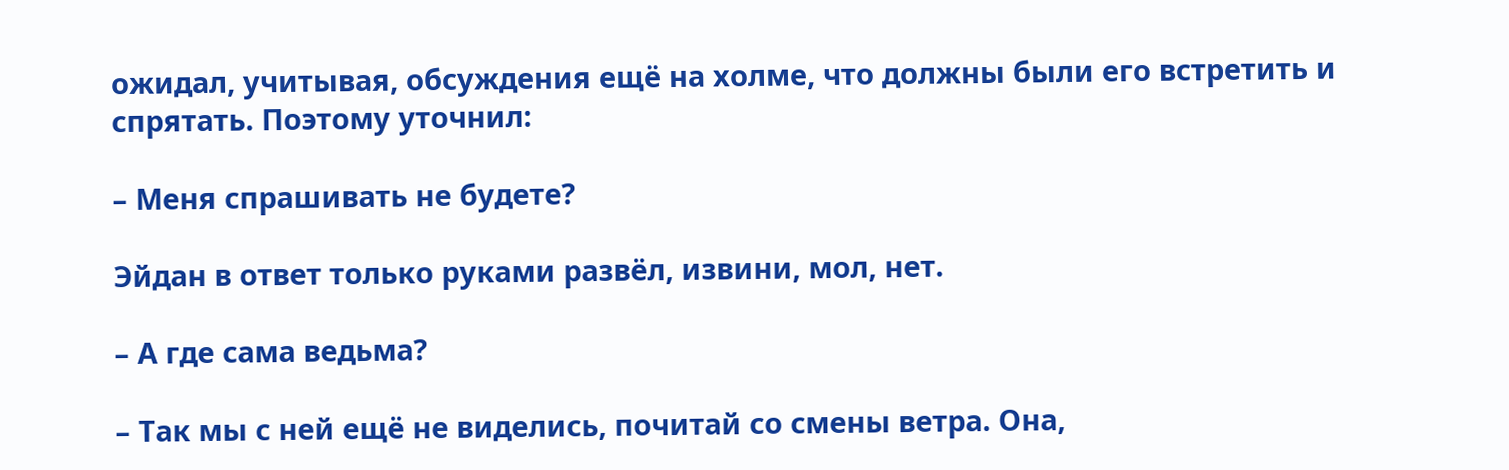ожидал, учитывая, обсуждения ещё на холме, что должны были его встретить и спрятать. Поэтому уточнил:

– Меня спрашивать не будете?

Эйдан в ответ только руками развёл, извини, мол, нет.

– А где сама ведьма?

– Так мы с ней ещё не виделись, почитай со смены ветра. Она,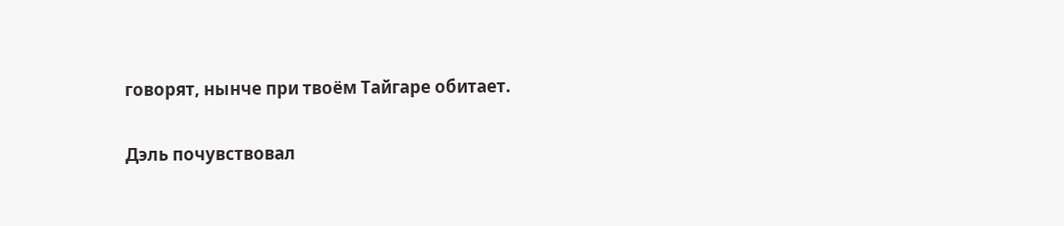говорят, нынче при твоём Тайгаре обитает.

Дэль почувствовал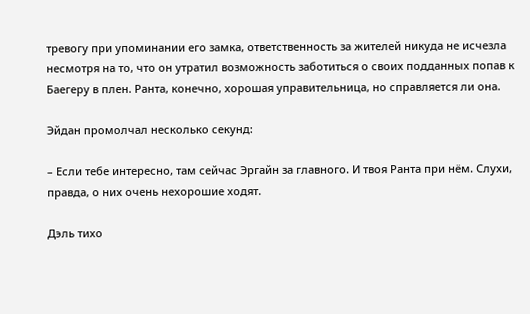тревогу при упоминании его замка, ответственность за жителей никуда не исчезла несмотря на то, что он утратил возможность заботиться о своих подданных попав к Баегеру в плен. Ранта, конечно, хорошая управительница, но справляется ли она.

Эйдан промолчал несколько секунд:

– Если тебе интересно, там сейчас Эргайн за главного. И твоя Ранта при нём. Слухи, правда, о них очень нехорошие ходят.

Дэль тихо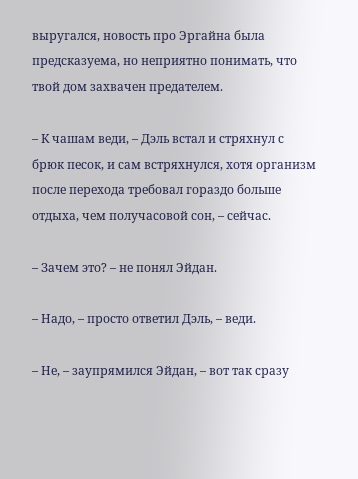выругался, новость про Эргайна была предсказуема, но неприятно понимать, что твой дом захвачен предателем.

– К чашам веди, – Дэль встал и стряхнул с брюк песок, и сам встряхнулся, хотя организм после перехода требовал гораздо больше отдыха, чем получасовой сон, – сейчас.

– Зачем это? – не понял Эйдан.

– Надо, – просто ответил Дэль, – веди.

– Не, – заупрямился Эйдан, – вот так сразу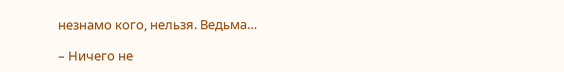незнамо кого, нельзя. Ведьма…

– Ничего не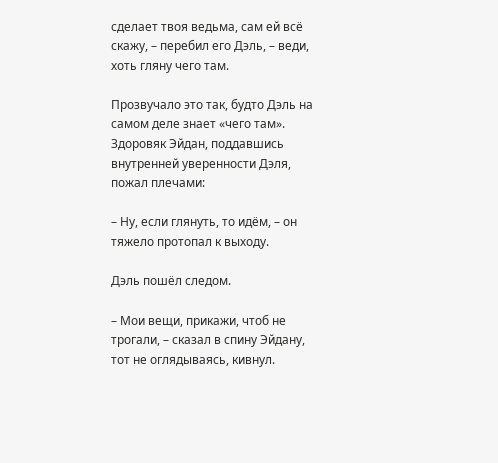сделает твоя ведьма, сам ей всё скажу, – перебил его Дэль, – веди, хоть гляну чего там.

Прозвучало это так, будто Дэль на самом деле знает «чего там». Здоровяк Эйдан, поддавшись внутренней уверенности Дэля, пожал плечами:

– Ну, если глянуть, то идём, – он тяжело протопал к выходу.

Дэль пошёл следом.

– Мои вещи, прикажи, чтоб не трогали, – сказал в спину Эйдану, тот не оглядываясь, кивнул.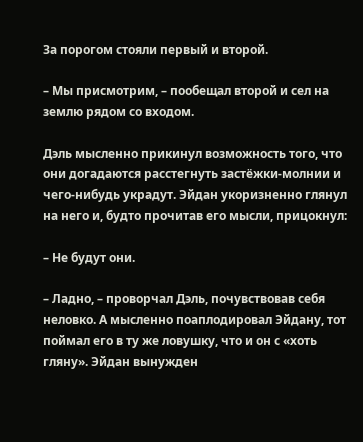За порогом стояли первый и второй.

– Мы присмотрим, – пообещал второй и сел на землю рядом со входом.

Дэль мысленно прикинул возможность того, что они догадаются расстегнуть застёжки-молнии и чего-нибудь украдут. Эйдан укоризненно глянул на него и, будто прочитав его мысли, прицокнул:

– Не будут они.

– Ладно, – проворчал Дэль, почувствовав себя неловко. А мысленно поаплодировал Эйдану, тот поймал его в ту же ловушку, что и он с «хоть гляну». Эйдан вынужден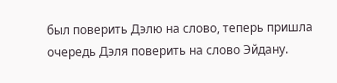был поверить Дэлю на слово, теперь пришла очередь Дэля поверить на слово Эйдану.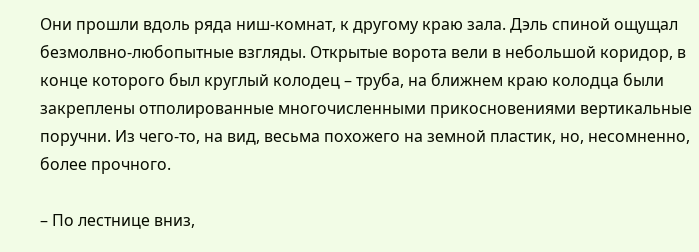Они прошли вдоль ряда ниш-комнат, к другому краю зала. Дэль спиной ощущал безмолвно-любопытные взгляды. Открытые ворота вели в небольшой коридор, в конце которого был круглый колодец – труба, на ближнем краю колодца были закреплены отполированные многочисленными прикосновениями вертикальные поручни. Из чего-то, на вид, весьма похожего на земной пластик, но, несомненно, более прочного.

– По лестнице вниз,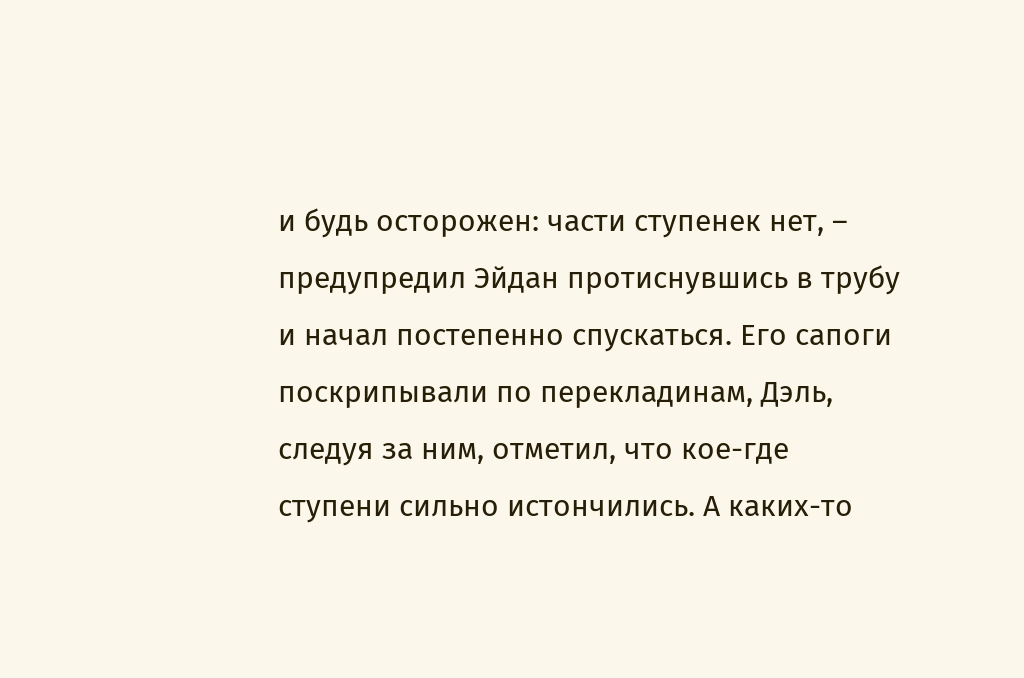и будь осторожен: части ступенек нет, – предупредил Эйдан протиснувшись в трубу и начал постепенно спускаться. Его сапоги поскрипывали по перекладинам, Дэль, следуя за ним, отметил, что кое-где ступени сильно истончились. А каких-то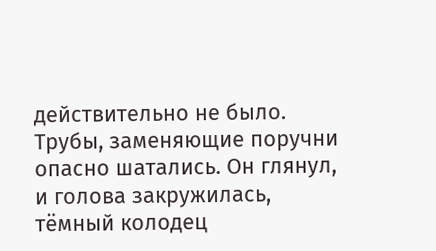действительно не было. Трубы, заменяющие поручни опасно шатались. Он глянул, и голова закружилась, тёмный колодец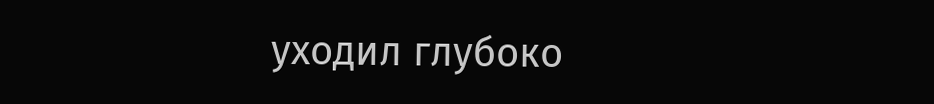уходил глубоко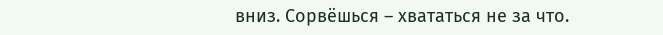вниз. Сорвёшься – хвататься не за что.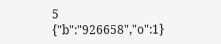5
{"b":"926658","o":1}